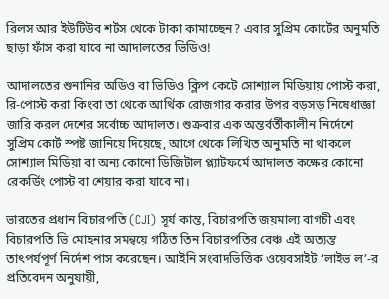রিলস আর ইউটিউব শর্টস থেকে টাকা কামাচ্ছেন? এবার সুপ্রিম কোর্টের অনুমতি ছাড়া ফাঁস করা যাবে না আদালতের ভিডিও!

আদালতের শুনানির অডিও বা ভিডিও ক্লিপ কেটে সোশ্যাল মিডিয়ায় পোস্ট করা, রি-পোস্ট করা কিংবা তা থেকে আর্থিক রোজগার করার উপর বড়সড় নিষেধাজ্ঞা জারি করল দেশের সর্বোচ্চ আদালত। শুক্রবার এক অন্তর্বর্তীকালীন নির্দেশে সুপ্রিম কোর্ট স্পষ্ট জানিয়ে দিয়েছে, আগে থেকে লিখিত অনুমতি না থাকলে সোশ্যাল মিডিয়া বা অন্য কোনো ডিজিটাল প্ল্যাটফর্মে আদালত কক্ষের কোনো রেকর্ডিং পোস্ট বা শেয়ার করা যাবে না।

ভারতের প্রধান বিচারপতি (CJI) সূর্য কান্ত, বিচারপতি জয়মাল্য বাগচী এবং বিচারপতি ভি মোহনার সমন্বয়ে গঠিত তিন বিচারপতির বেঞ্চ এই অত্যন্ত তাৎপর্যপূর্ণ নির্দেশ পাস করেছেন। আইনি সংবাদভিত্তিক ওয়েবসাইট ‘লাইভ ল’-র প্রতিবেদন অনুযায়ী,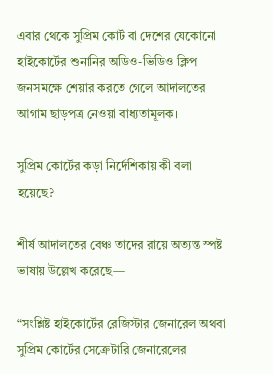এবার থেকে সুপ্রিম কোর্ট বা দেশের যেকোনো হাইকোর্টের শুনানির অডিও-ভিডিও ক্লিপ জনসমক্ষে শেয়ার করতে গেলে আদালতের আগাম ছাড়পত্র নেওয়া বাধ্যতামূলক।

সুপ্রিম কোর্টের কড়া নির্দেশিকায় কী বলা হয়েছে?

শীর্ষ আদালতের বেঞ্চ তাদের রায়ে অত্যন্ত স্পষ্ট ভাষায় উল্লেখ করেছে—

“সংশ্লিষ্ট হাইকোর্টের রেজিস্টার জেনারেল অথবা সুপ্রিম কোর্টের সেক্রেটারি জেনারেলের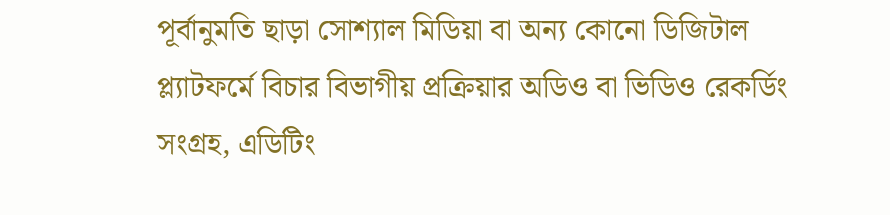পূর্বানুমতি ছাড়া সোশ্যাল মিডিয়া বা অন্য কোনো ডিজিটাল প্ল্যাটফর্মে বিচার বিভাগীয় প্রক্রিয়ার অডিও বা ভিডিও রেকর্ডিং সংগ্রহ, এডিটিং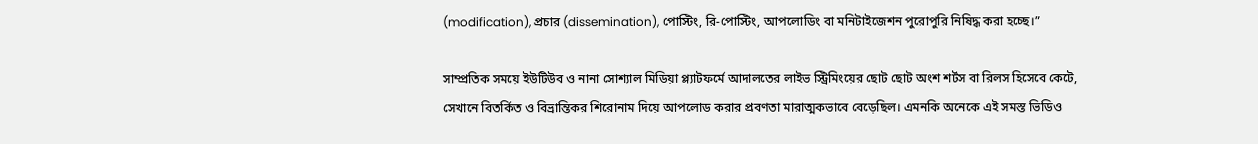(modification), প্রচার (dissemination), পোস্টিং, রি-পোস্টিং, আপলোডিং বা মনিটাইজেশন পুরোপুরি নিষিদ্ধ করা হচ্ছে।”

সাম্প্রতিক সময়ে ইউটিউব ও নানা সোশ্যাল মিডিয়া প্ল্যাটফর্মে আদালতের লাইভ স্ট্রিমিংয়ের ছোট ছোট অংশ শর্টস বা রিলস হিসেবে কেটে, সেখানে বিতর্কিত ও বিভ্রান্তিকর শিরোনাম দিয়ে আপলোড করার প্রবণতা মারাত্মকভাবে বেড়েছিল। এমনকি অনেকে এই সমস্ত ভিডিও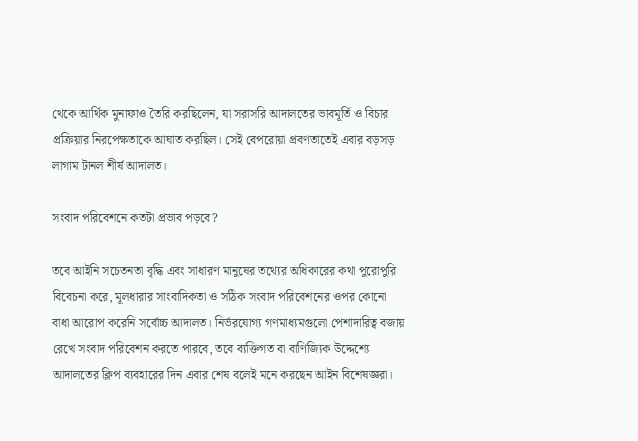থেকে আর্থিক মুনাফাও তৈরি করছিলেন, যা সরাসরি আদালতের ভাবমূর্তি ও বিচার প্রক্রিয়ার নিরপেক্ষতাকে আঘাত করছিল। সেই বেপরোয়া প্রবণতাতেই এবার বড়সড় লাগাম টানল শীর্ষ আদালত।

সংবাদ পরিবেশনে কতটা প্রভাব পড়বে?

তবে আইনি সচেতনতা বৃদ্ধি এবং সাধারণ মানুষের তথ্যের অধিকারের কথা পুরোপুরি বিবেচনা করে, মূলধারার সাংবাদিকতা ও সঠিক সংবাদ পরিবেশনের ওপর কোনো বাধা আরোপ করেনি সর্বোচ্চ আদালত। নির্ভরযোগ্য গণমাধ্যমগুলো পেশাদারিত্ব বজায় রেখে সংবাদ পরিবেশন করতে পারবে, তবে ব্যক্তিগত বা বাণিজ্যিক উদ্দেশ্যে আদালতের ক্লিপ ব্যবহারের দিন এবার শেষ বলেই মনে করছেন আইন বিশেষজ্ঞরা।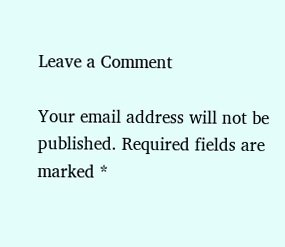Leave a Comment

Your email address will not be published. Required fields are marked *